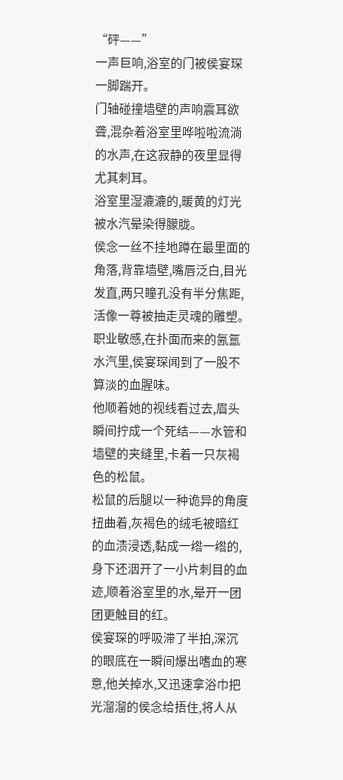“砰——”
一声巨响,浴室的门被侯宴琛一脚踹开。
门轴碰撞墙壁的声响震耳欲聋,混杂着浴室里哗啦啦流淌的水声,在这寂静的夜里显得尤其刺耳。
浴室里湿漉漉的,暖黄的灯光被水汽晕染得朦胧。
侯念一丝不挂地蹲在最里面的角落,背靠墙壁,嘴唇泛白,目光发直,两只瞳孔没有半分焦距,活像一尊被抽走灵魂的雕塑。
职业敏感,在扑面而来的氤氲水汽里,侯宴琛闻到了一股不算淡的血腥味。
他顺着她的视线看过去,眉头瞬间拧成一个死结——水管和墙壁的夹缝里,卡着一只灰褐色的松鼠。
松鼠的后腿以一种诡异的角度扭曲着,灰褐色的绒毛被暗红的血渍浸透,黏成一绺一绺的,身下还洇开了一小片刺目的血迹,顺着浴室里的水,晕开一团团更触目的红。
侯宴琛的呼吸滞了半拍,深沉的眼底在一瞬间爆出嗜血的寒意,他关掉水,又迅速拿浴巾把光溜溜的侯念给捂住,将人从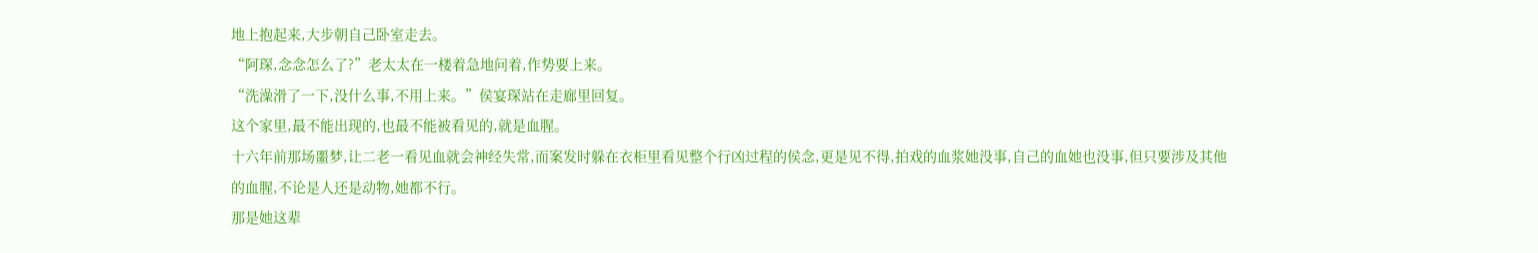地上抱起来,大步朝自己卧室走去。
“阿琛,念念怎么了?”老太太在一楼着急地问着,作势要上来。
“洗澡滑了一下,没什么事,不用上来。”侯宴琛站在走廊里回复。
这个家里,最不能出现的,也最不能被看见的,就是血腥。
十六年前那场噩梦,让二老一看见血就会神经失常,而案发时躲在衣柜里看见整个行凶过程的侯念,更是见不得,拍戏的血浆她没事,自己的血她也没事,但只要涉及其他的血腥,不论是人还是动物,她都不行。
那是她这辈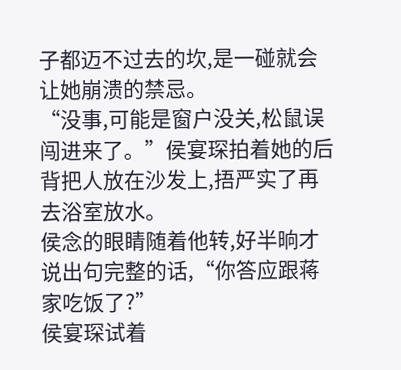子都迈不过去的坎,是一碰就会让她崩溃的禁忌。
“没事,可能是窗户没关,松鼠误闯进来了。”侯宴琛拍着她的后背把人放在沙发上,捂严实了再去浴室放水。
侯念的眼睛随着他转,好半晌才说出句完整的话,“你答应跟蒋家吃饭了?”
侯宴琛试着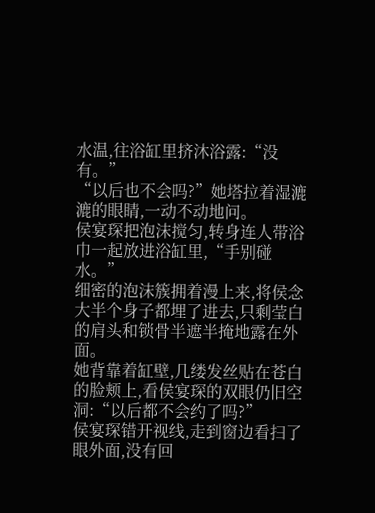水温,往浴缸里挤沐浴露:“没有。”
“以后也不会吗?”她塔拉着湿漉漉的眼睛,一动不动地问。
侯宴琛把泡沫搅匀,转身连人带浴巾一起放进浴缸里,“手别碰水。”
细密的泡沫簇拥着漫上来,将侯念大半个身子都埋了进去,只剩莹白的肩头和锁骨半遮半掩地露在外面。
她背靠着缸壁,几缕发丝贴在苍白的脸颊上,看侯宴琛的双眼仍旧空洞:“以后都不会约了吗?”
侯宴琛错开视线,走到窗边看扫了眼外面,没有回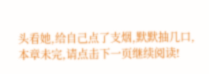头看她,给自己点了支烟,默默抽几口,
本章未完,请点击下一页继续阅读!